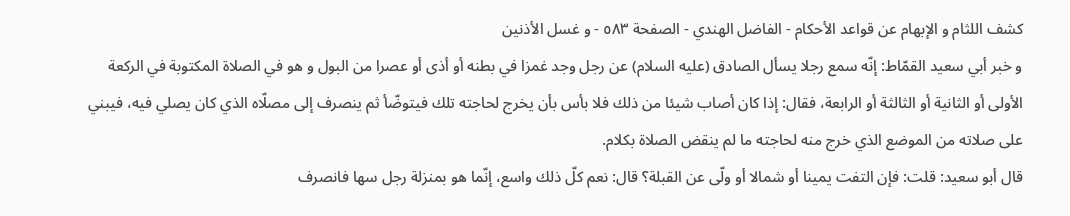كشف اللثام و الإبهام عن قواعد الأحكام - الفاضل الهندي - الصفحة ٥٨٣ - و غسل الأذنين
و خبر أبي سعيد القمّاط: إنّه سمع رجلا يسأل الصادق (عليه السلام) عن رجل وجد غمزا في بطنه أو أذى أو عصرا من البول و هو في الصلاة المكتوبة في الركعة الأولى أو الثانية أو الثالثة أو الرابعة، فقال: إذا كان أصاب شيئا من ذلك فلا بأس بأن يخرج لحاجته تلك فيتوضّأ ثم ينصرف إلى مصلّاه الذي كان يصلي فيه، فيبني على صلاته من الموضع الذي خرج منه لحاجته ما لم ينقض الصلاة بكلام.
قال أبو سعيد: قلت: فإن التفت يمينا أو شمالا أو ولّى عن القبلة؟ قال: نعم كلّ ذلك واسع، إنّما هو بمنزلة رجل سها فانصرف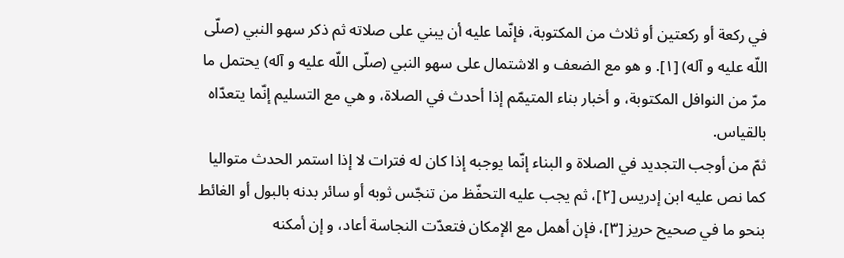في ركعة أو ركعتين أو ثلاث من المكتوبة، فإنّما عليه أن يبني على صلاته ثم ذكر سهو النبي (صلّى اللّه عليه و آله) [١]. و هو مع الضعف و الاشتمال على سهو النبي (صلّى اللّه عليه و آله) يحتمل ما مرّ من النوافل المكتوبة، و أخبار بناء المتيمّم إذا أحدث في الصلاة، و هي مع التسليم إنّما يتعدّاه بالقياس.
ثمّ من أوجب التجديد في الصلاة و البناء إنّما يوجبه إذا كان له فترات لا إذا استمر الحدث متواليا كما نص عليه ابن إدريس [٢]، ثم يجب عليه التحفّظ من تنجّس ثوبه أو سائر بدنه بالبول أو الغائط بنحو ما في صحيح حريز [٣]، فإن أهمل مع الإمكان فتعدّت النجاسة أعاد، و إن أمكنه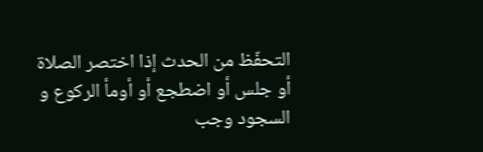التحفّظ من الحدث إذا اختصر الصلاة أو جلس أو اضطجع أو أومأ الركوع و السجود وجب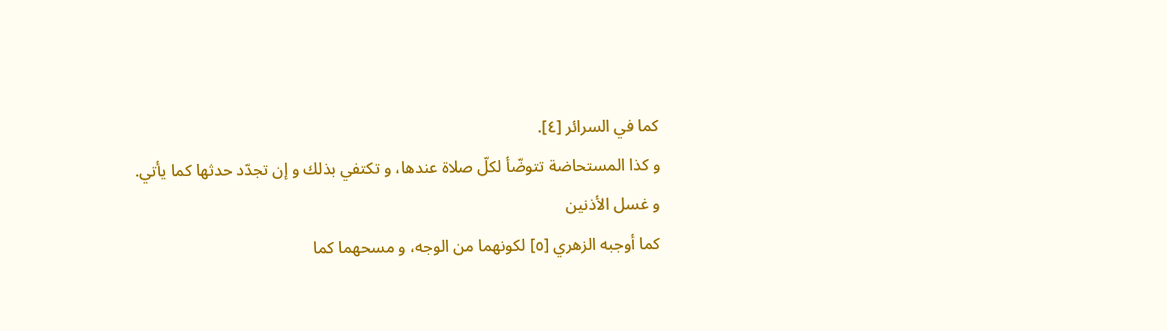كما في السرائر [٤].
و كذا المستحاضة تتوضّأ لكلّ صلاة عندها، و تكتفي بذلك و إن تجدّد حدثها كما يأتي.
و غسل الأذنين
كما أوجبه الزهري [٥] لكونهما من الوجه، و مسحهما كما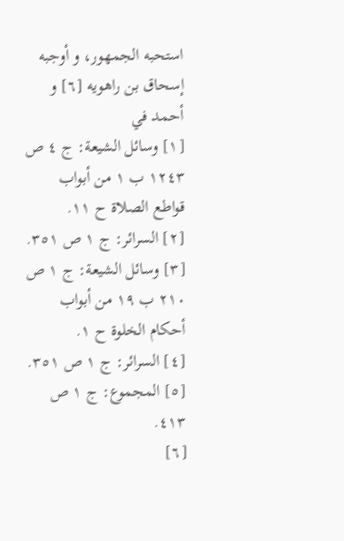استحبه الجمهور، و أوجبه إسحاق بن راهويه [٦] و أحمد في
[١] وسائل الشيعة: ج ٤ ص ١٢٤٣ ب ١ من أبواب قواطع الصلاة ح ١١.
[٢] السرائر: ج ١ ص ٣٥١.
[٣] وسائل الشيعة: ج ١ ص ٢١٠ ب ١٩ من أبواب أحكام الخلوة ح ١.
[٤] السرائر: ج ١ ص ٣٥١.
[٥] المجموع: ج ١ ص ٤١٣.
[٦]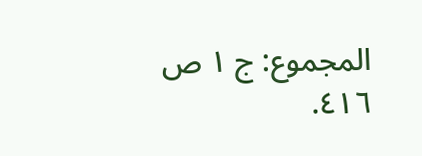المجموع: ج ١ ص ٤١٦.